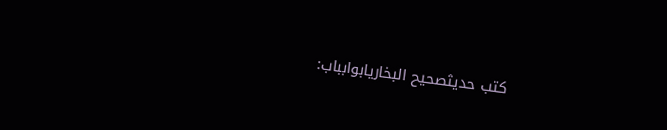کتب حدیثصحيح البخاريابوابباب: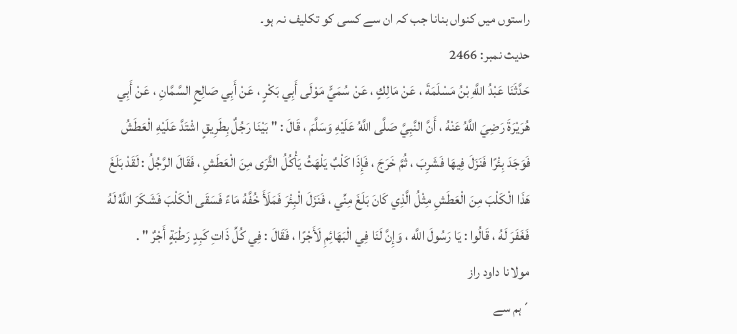راستوں میں کنواں بنانا جب کہ ان سے کسی کو تکلیف نہ ہو۔
حدیث نمبر: 2466
حَدَّثَنَا عَبْدُ اللَّهِ بْنُ مَسْلَمَةَ ، عَنْ مَالِكٍ ، عَنْ سُمَيٍّ مَوْلَى أَبِي بَكْرٍ ، عَنْ أَبِي صَالِحٍ السَّمَّانِ ، عَنْ أَبِي هُرَيْرَةَ رَضِيَ اللَّهُ عَنْهُ ، أَنَّ النَّبِيَّ صَلَّى اللَّهُ عَلَيْهِ وَسَلَّمَ ، قَالَ : " بَيْنَا رَجُلٌ بِطَرِيقٍ اشْتَدَّ عَلَيْهِ الْعَطَشُ فَوَجَدَ بِئْرًا فَنَزَلَ فِيهَا فَشَرِبَ ، ثُمَّ خَرَجَ ، فَإِذَا كَلْبٌ يَلْهَثُ يَأْكُلُ الثَّرَى مِنَ الْعَطَشِ ، فَقَالَ الرَّجُلُ : لَقَدْ بَلَغَ هَذَا الْكَلْبَ مِنَ الْعَطَشِ مِثْلُ الَّذِي كَانَ بَلَغَ مِنِّي ، فَنَزَلَ الْبِئْرَ فَمَلَأَ خُفَّهُ مَاءً فَسَقَى الْكَلْبَ فَشَكَرَ اللَّهُ لَهُ فَغَفَرَ لَهُ ، قَالُوا : يَا رَسُولَ اللَّه ، وَإِنَّ لَنَا فِي الْبَهَائِمِ لَأَجْرًا ، فَقَالَ : فِي كُلِّ ذَاتِ كَبِدٍ رَطْبَةٍ أَجْرٌ " .
مولانا داود راز
´ہم سے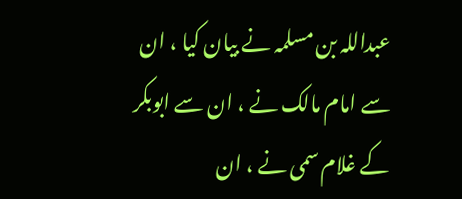عبداللہ بن مسلمہ نے بیان کیا ، ان سے امام مالک نے ، ان سے ابوبکر کے غلام سمی نے ، ان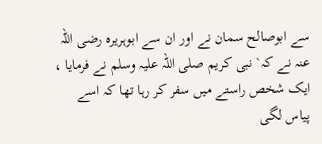سے ابوصالح سمان نے اور ان سے ابوہریرہ رضی اللہ عنہ نے کہ` نبی کریم صلی اللہ علیہ وسلم نے فرمایا ، ایک شخص راستے میں سفر کر رہا تھا کہ اسے پیاس لگی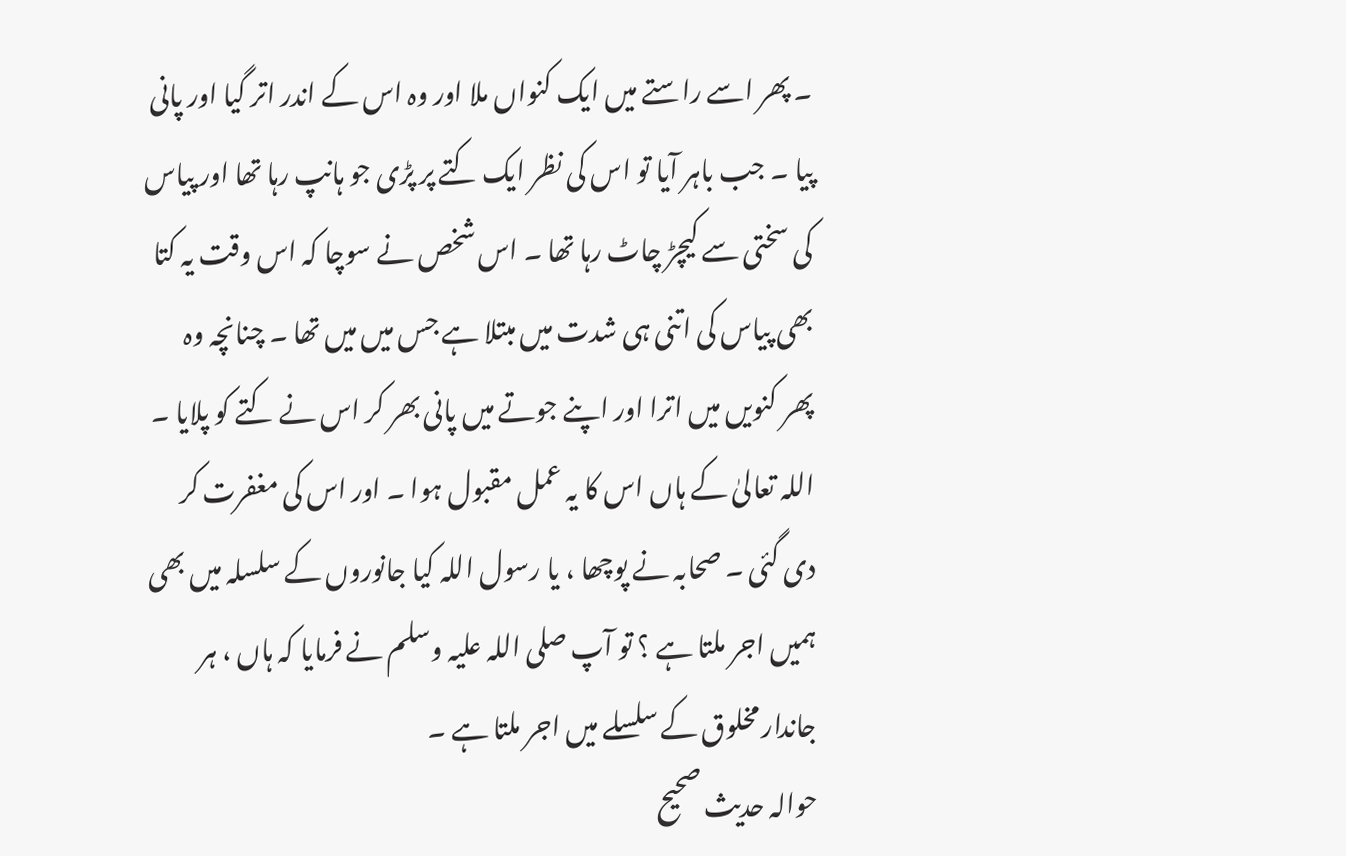۔ پھر اسے راستے میں ایک کنواں ملا اور وہ اس کے اندر اتر گیا اور پانی پیا ۔ جب باہر آیا تو اس کی نظر ایک کتے پر پڑی جو ہانپ رہا تھا اور پیاس کی سختی سے کیچڑ چاٹ رہا تھا ۔ اس شخص نے سوچا کہ اس وقت یہ کتا بھی پیاس کی اتنی ہی شدت میں مبتلا ہے جس میں میں تھا ۔ چنانچہ وہ پھر کنویں میں اترا اور اپنے جوتے میں پانی بھر کر اس نے کتے کو پلایا ۔ اللہ تعالیٰ کے ہاں اس کا یہ عمل مقبول ہوا ۔ اور اس کی مغفرت کر دی گئی ۔ صحابہ نے پوچھا ، یا رسول اللہ کیا جانوروں کے سلسلہ میں بھی ہمیں اجر ملتا ہے ؟ تو آپ صلی اللہ علیہ وسلم نے فرمایا کہ ہاں ، ہر جاندار مخلوق کے سلسلے میں اجر ملتا ہے ۔
حوالہ حدیث صحيح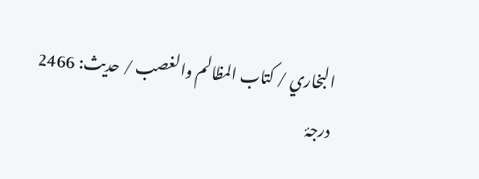البخاري / کتاب المظالم والغصب / حدیث: 2466
درجۂ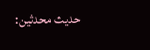حدیث محدثین: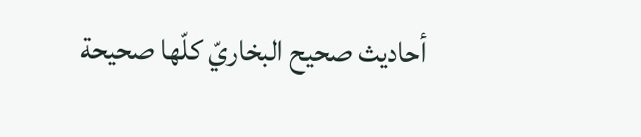أحاديث صحيح البخاريّ كلّها صحيحة